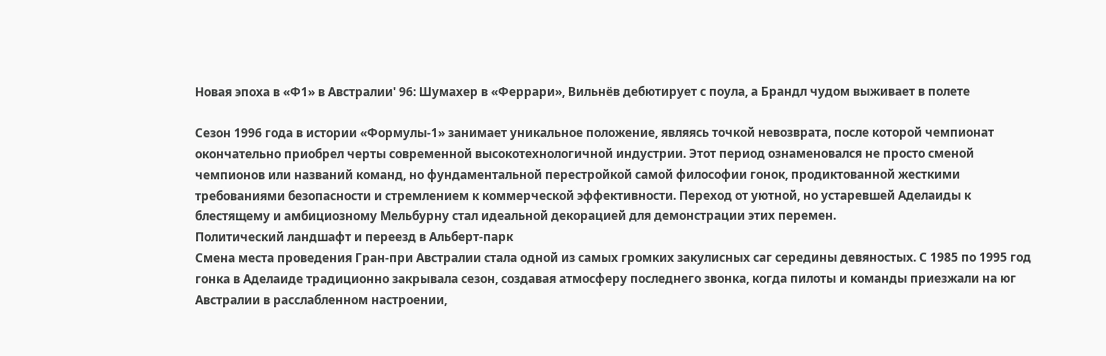Новая эпоха в «Ф1» в Австралии' 96: Шумахер в «Феррари», Вильнёв дебютирует с поула, а Брандл чудом выживает в полете

Сезон 1996 года в истории «Формулы-1» занимает уникальное положение, являясь точкой невозврата, после которой чемпионат окончательно приобрел черты современной высокотехнологичной индустрии. Этот период ознаменовался не просто сменой чемпионов или названий команд, но фундаментальной перестройкой самой философии гонок, продиктованной жесткими требованиями безопасности и стремлением к коммерческой эффективности. Переход от уютной, но устаревшей Аделаиды к блестящему и амбициозному Мельбурну стал идеальной декорацией для демонстрации этих перемен.
Политический ландшафт и переезд в Альберт-парк
Смена места проведения Гран-при Австралии стала одной из самых громких закулисных саг середины девяностых. С 1985 по 1995 год гонка в Аделаиде традиционно закрывала сезон, создавая атмосферу последнего звонка, когда пилоты и команды приезжали на юг Австралии в расслабленном настроении,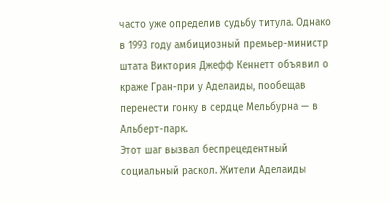часто уже определив судьбу титула. Однако в 1993 году амбициозный премьер-министр штата Виктория Джефф Кеннетт объявил о краже Гран-при у Аделаиды, пообещав перенести гонку в сердце Мельбурна — в Альберт-парк.
Этот шаг вызвал беспрецедентный социальный раскол. Жители Аделаиды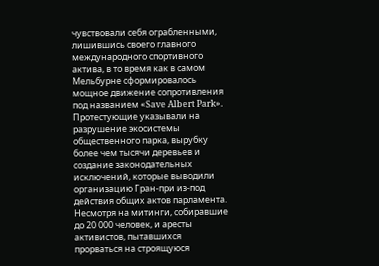чувствовали себя ограбленными, лишившись своего главного международного спортивного актива, в то время как в самом Мельбурне сформировалось мощное движение сопротивления под названием «Save Albert Park». Протестующие указывали на разрушение экосистемы общественного парка, вырубку более чем тысячи деревьев и создание законодательных исключений, которые выводили организацию Гран-при из-под действия общих актов парламента. Несмотря на митинги, собиравшие до 20 000 человек, и аресты активистов, пытавшихся прорваться на строящуюся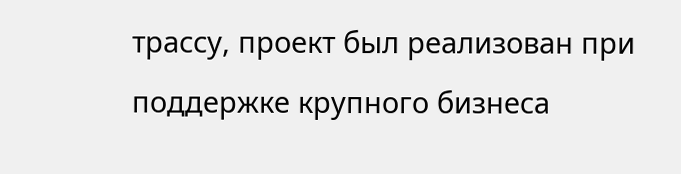трассу, проект был реализован при поддержке крупного бизнеса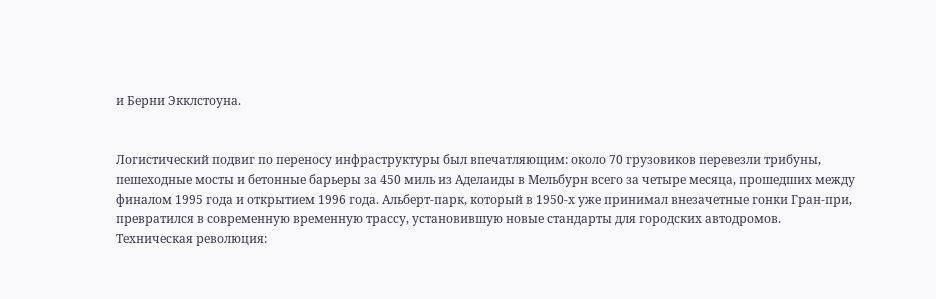и Берни Экклстоуна.


Логистический подвиг по переносу инфраструктуры был впечатляющим: около 70 грузовиков перевезли трибуны, пешеходные мосты и бетонные барьеры за 450 миль из Аделаиды в Мельбурн всего за четыре месяца, прошедших между финалом 1995 года и открытием 1996 года. Альберт-парк, который в 1950-х уже принимал внезачетные гонки Гран-при, превратился в современную временную трассу, установившую новые стандарты для городских автодромов.
Техническая революция: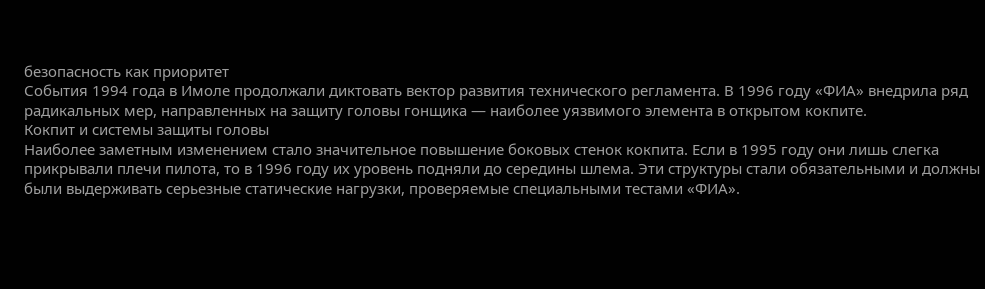безопасность как приоритет
События 1994 года в Имоле продолжали диктовать вектор развития технического регламента. В 1996 году «ФИА» внедрила ряд радикальных мер, направленных на защиту головы гонщика — наиболее уязвимого элемента в открытом кокпите.
Кокпит и системы защиты головы
Наиболее заметным изменением стало значительное повышение боковых стенок кокпита. Если в 1995 году они лишь слегка прикрывали плечи пилота, то в 1996 году их уровень подняли до середины шлема. Эти структуры стали обязательными и должны были выдерживать серьезные статические нагрузки, проверяемые специальными тестами «ФИА».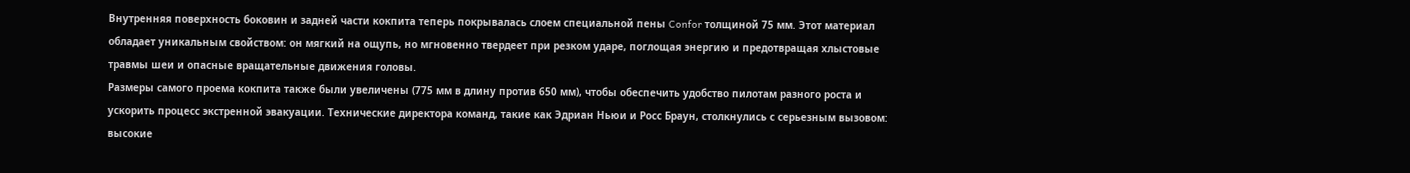Внутренняя поверхность боковин и задней части кокпита теперь покрывалась слоем специальной пены Confor толщиной 75 мм. Этот материал обладает уникальным свойством: он мягкий на ощупь, но мгновенно твердеет при резком ударе, поглощая энергию и предотвращая хлыстовые травмы шеи и опасные вращательные движения головы.
Размеры самого проема кокпита также были увеличены (775 мм в длину против 650 мм), чтобы обеспечить удобство пилотам разного роста и ускорить процесс экстренной эвакуации. Технические директора команд, такие как Эдриан Ньюи и Росс Браун, столкнулись с серьезным вызовом: высокие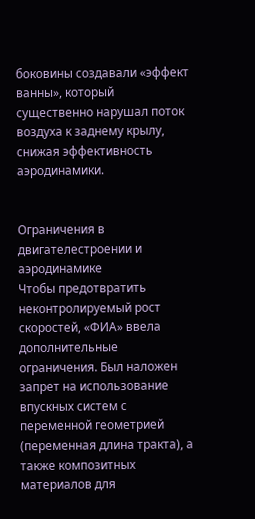боковины создавали «эффект ванны», который существенно нарушал поток воздуха к заднему крылу, снижая эффективность аэродинамики.


Ограничения в двигателестроении и аэродинамике
Чтобы предотвратить неконтролируемый рост скоростей, «ФИА» ввела дополнительные ограничения. Был наложен запрет на использование впускных систем с переменной геометрией (переменная длина тракта), а также композитных материалов для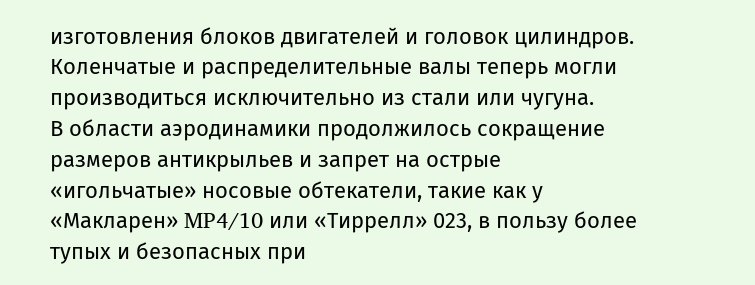изготовления блоков двигателей и головок цилиндров. Коленчатые и распределительные валы теперь могли производиться исключительно из стали или чугуна.
В области аэродинамики продолжилось сокращение размеров антикрыльев и запрет на острые «игольчатые» носовые обтекатели, такие как у «Макларен» MP4/10 или «Тиррелл» 023, в пользу более тупых и безопасных при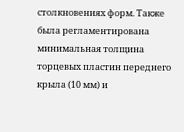столкновениях форм. Также была регламентирована минимальная толщина торцевых пластин переднего крыла (10 мм) и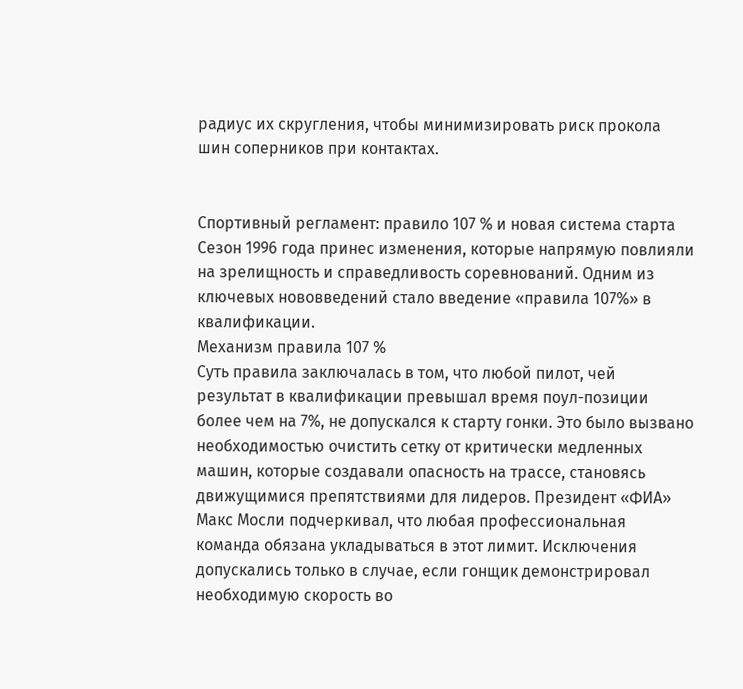радиус их скругления, чтобы минимизировать риск прокола шин соперников при контактах.


Спортивный регламент: правило 107 % и новая система старта
Сезон 1996 года принес изменения, которые напрямую повлияли на зрелищность и справедливость соревнований. Одним из ключевых нововведений стало введение «правила 107%» в квалификации.
Механизм правила 107 %
Суть правила заключалась в том, что любой пилот, чей результат в квалификации превышал время поул-позиции более чем на 7%, не допускался к старту гонки. Это было вызвано необходимостью очистить сетку от критически медленных машин, которые создавали опасность на трассе, становясь движущимися препятствиями для лидеров. Президент «ФИА» Макс Мосли подчеркивал, что любая профессиональная команда обязана укладываться в этот лимит. Исключения допускались только в случае, если гонщик демонстрировал необходимую скорость во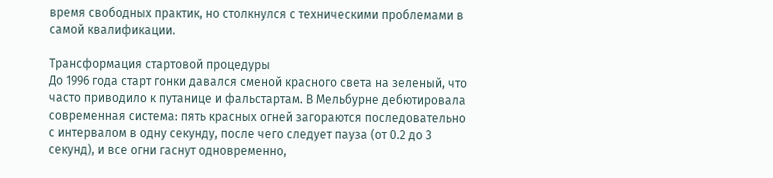время свободных практик, но столкнулся с техническими проблемами в самой квалификации.

Трансформация стартовой процедуры
До 1996 года старт гонки давался сменой красного света на зеленый, что часто приводило к путанице и фальстартам. В Мельбурне дебютировала современная система: пять красных огней загораются последовательно с интервалом в одну секунду, после чего следует пауза (от 0.2 до 3 секунд), и все огни гаснут одновременно,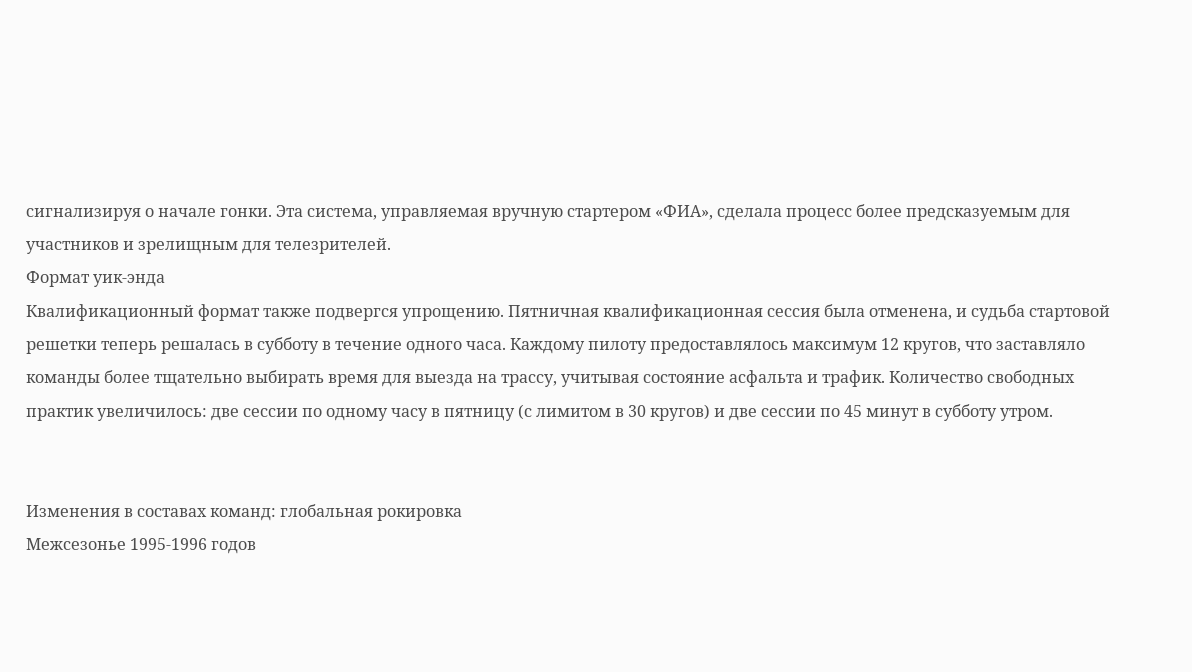сигнализируя о начале гонки. Эта система, управляемая вручную стартером «ФИА», сделала процесс более предсказуемым для участников и зрелищным для телезрителей.
Формат уик-энда
Квалификационный формат также подвергся упрощению. Пятничная квалификационная сессия была отменена, и судьба стартовой решетки теперь решалась в субботу в течение одного часа. Каждому пилоту предоставлялось максимум 12 кругов, что заставляло команды более тщательно выбирать время для выезда на трассу, учитывая состояние асфальта и трафик. Количество свободных практик увеличилось: две сессии по одному часу в пятницу (с лимитом в 30 кругов) и две сессии по 45 минут в субботу утром.


Изменения в составах команд: глобальная рокировка
Межсезонье 1995-1996 годов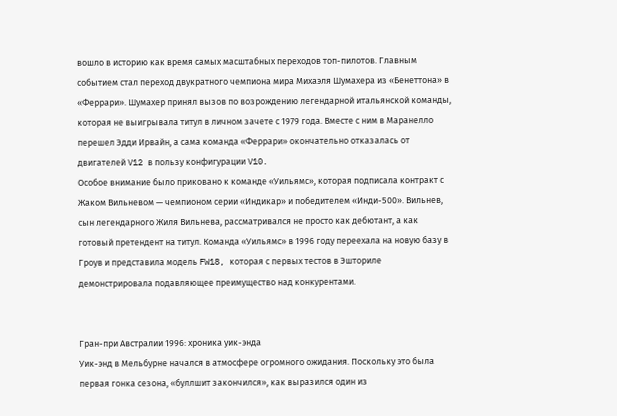вошло в историю как время самых масштабных переходов топ-пилотов. Главным событием стал переход двукратного чемпиона мира Михаэля Шумахера из «Бенеттона» в «Феррари». Шумахер принял вызов по возрождению легендарной итальянской команды, которая не выигрывала титул в личном зачете с 1979 года. Вместе с ним в Маранелло перешел Эдди Ирвайн, а сама команда «Феррари» окончательно отказалась от двигателей V12 в пользу конфигурации V10.
Особое внимание было приковано к команде «Уильямс», которая подписала контракт с Жаком Вильневом — чемпионом серии «Индикар» и победителем «Инди-500». Вильнев, сын легендарного Жиля Вильнева, рассматривался не просто как дебютант, а как готовый претендент на титул. Команда «Уильямс» в 1996 году переехала на новую базу в Гроув и представила модель FW18, которая с первых тестов в Эшториле демонстрировала подавляющее преимущество над конкурентами.


Гран-при Австралии 1996: хроника уик-энда
Уик-энд в Мельбурне начался в атмосфере огромного ожидания. Поскольку это была первая гонка сезона, «буллшит закончился», как выразился один из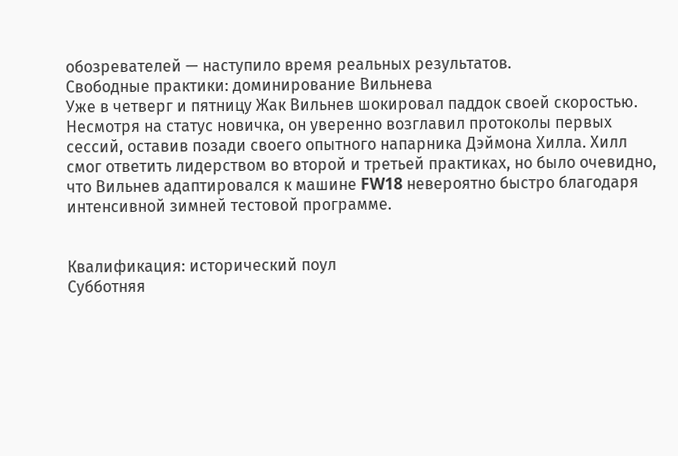обозревателей — наступило время реальных результатов.
Свободные практики: доминирование Вильнева
Уже в четверг и пятницу Жак Вильнев шокировал паддок своей скоростью. Несмотря на статус новичка, он уверенно возглавил протоколы первых сессий, оставив позади своего опытного напарника Дэймона Хилла. Хилл смог ответить лидерством во второй и третьей практиках, но было очевидно, что Вильнев адаптировался к машине FW18 невероятно быстро благодаря интенсивной зимней тестовой программе.


Квалификация: исторический поул
Субботняя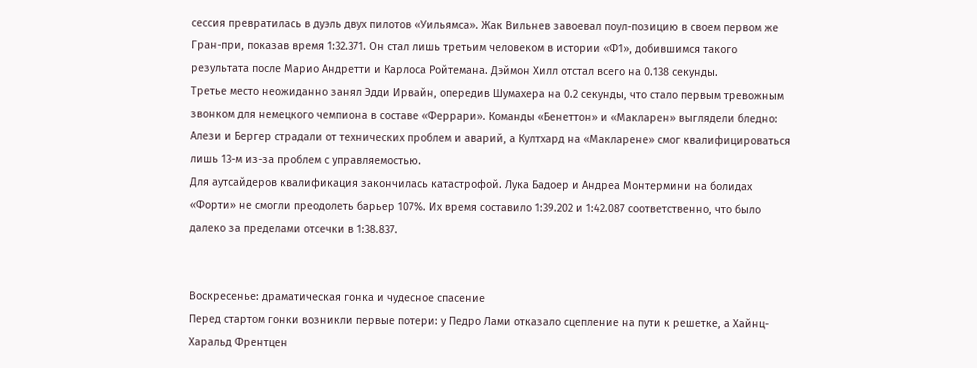сессия превратилась в дуэль двух пилотов «Уильямса». Жак Вильнев завоевал поул-позицию в своем первом же Гран-при, показав время 1:32.371. Он стал лишь третьим человеком в истории «Ф1», добившимся такого результата после Марио Андретти и Карлоса Ройтемана. Дэймон Хилл отстал всего на 0.138 секунды.
Третье место неожиданно занял Эдди Ирвайн, опередив Шумахера на 0.2 секунды, что стало первым тревожным звонком для немецкого чемпиона в составе «Феррари». Команды «Бенеттон» и «Макларен» выглядели бледно: Алези и Бергер страдали от технических проблем и аварий, а Култхард на «Макларене» смог квалифицироваться лишь 13-м из-за проблем с управляемостью.
Для аутсайдеров квалификация закончилась катастрофой. Лука Бадоер и Андреа Монтермини на болидах «Форти» не смогли преодолеть барьер 107%. Их время составило 1:39.202 и 1:42.087 соответственно, что было далеко за пределами отсечки в 1:38.837.


Воскресенье: драматическая гонка и чудесное спасение
Перед стартом гонки возникли первые потери: у Педро Лами отказало сцепление на пути к решетке, а Хайнц-Харальд Френтцен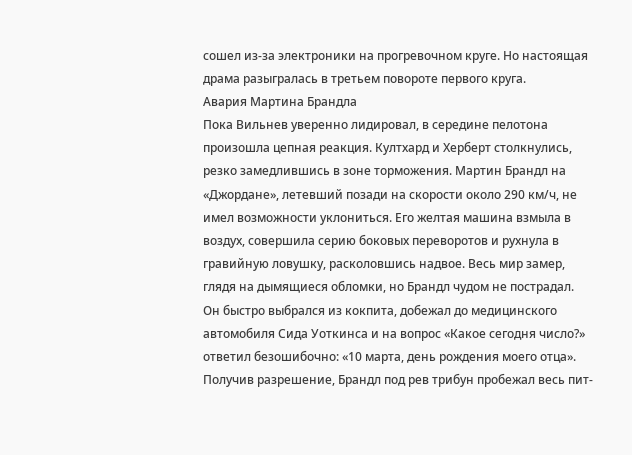сошел из-за электроники на прогревочном круге. Но настоящая драма разыгралась в третьем повороте первого круга.
Авария Мартина Брандла
Пока Вильнев уверенно лидировал, в середине пелотона произошла цепная реакция. Култхард и Херберт столкнулись, резко замедлившись в зоне торможения. Мартин Брандл на «Джордане», летевший позади на скорости около 290 км/ч, не имел возможности уклониться. Его желтая машина взмыла в воздух, совершила серию боковых переворотов и рухнула в гравийную ловушку, расколовшись надвое. Весь мир замер, глядя на дымящиеся обломки, но Брандл чудом не пострадал.
Он быстро выбрался из кокпита, добежал до медицинского автомобиля Сида Уоткинса и на вопрос «Какое сегодня число?» ответил безошибочно: «10 марта, день рождения моего отца». Получив разрешение, Брандл под рев трибун пробежал весь пит-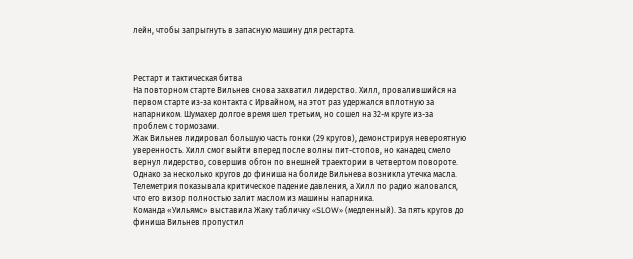лейн, чтобы запрыгнуть в запасную машину для рестарта.



Рестарт и тактическая битва
На повторном старте Вильнев снова захватил лидерство. Хилл, провалившийся на первом старте из-за контакта с Ирвайном, на этот раз удержался вплотную за напарником. Шумахер долгое время шел третьим, но сошел на 32-м круге из-за проблем с тормозами.
Жак Вильнев лидировал большую часть гонки (29 кругов), демонстрируя невероятную уверенность. Хилл смог выйти вперед после волны пит-стопов, но канадец смело вернул лидерство, совершив обгон по внешней траектории в четвертом повороте. Однако за несколько кругов до финиша на болиде Вильнева возникла утечка масла. Телеметрия показывала критическое падение давления, а Хилл по радио жаловался, что его визор полностью залит маслом из машины напарника.
Команда «Уильямс» выставила Жаку табличку «SLOW» (медленный). За пять кругов до финиша Вильнев пропустил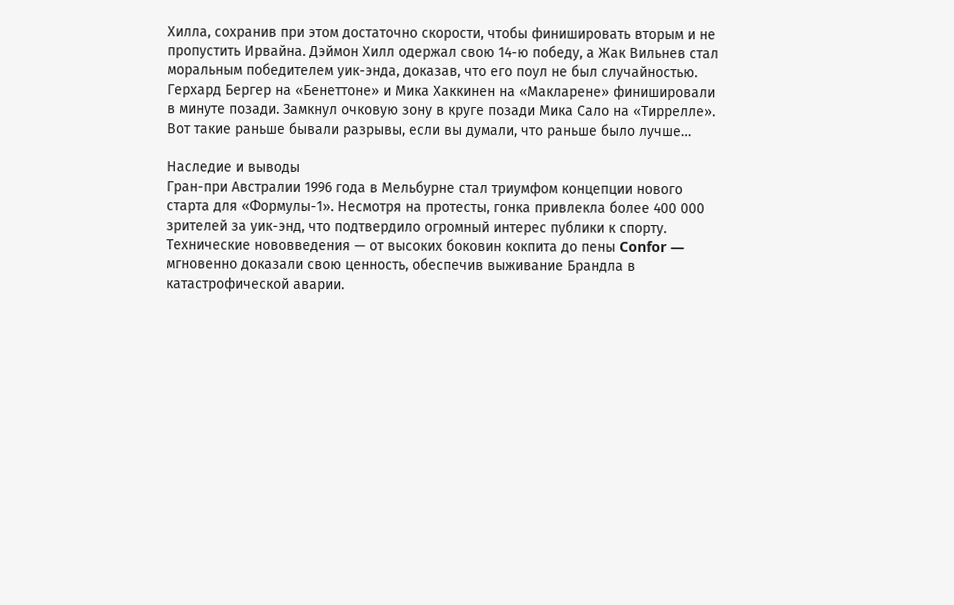Хилла, сохранив при этом достаточно скорости, чтобы финишировать вторым и не пропустить Ирвайна. Дэймон Хилл одержал свою 14-ю победу, а Жак Вильнев стал моральным победителем уик-энда, доказав, что его поул не был случайностью.
Герхард Бергер на «Бенеттоне» и Мика Хаккинен на «Макларене» финишировали в минуте позади. Замкнул очковую зону в круге позади Мика Сало на «Тиррелле». Вот такие раньше бывали разрывы, если вы думали, что раньше было лучше…

Наследие и выводы
Гран-при Австралии 1996 года в Мельбурне стал триумфом концепции нового старта для «Формулы-1». Несмотря на протесты, гонка привлекла более 400 000 зрителей за уик-энд, что подтвердило огромный интерес публики к спорту. Технические нововведения — от высоких боковин кокпита до пены Confor — мгновенно доказали свою ценность, обеспечив выживание Брандла в катастрофической аварии.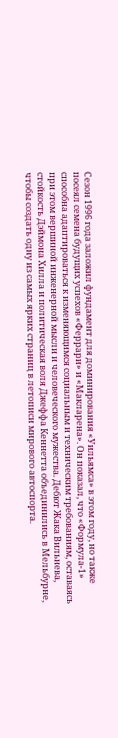Сезон 1996 года заложил фундамент для доминирования «Уильямса» в этом году, но также посеял семена будущих успехов «Феррари» и «Макларена». Он показал, что «Формула-1» способна адаптироваться к изменяющимся социальным и техническим требованиям, оставаясь при этом вершиной инженерной мысли и человеческого мужества. Дебют Жака Вильнева, стойкость Дэймона Хилла и политическая воля Джеффа Кеннетта объединились в Мельбурне, чтобы создать одну из самых ярких страниц в летописи мирового автоспорта.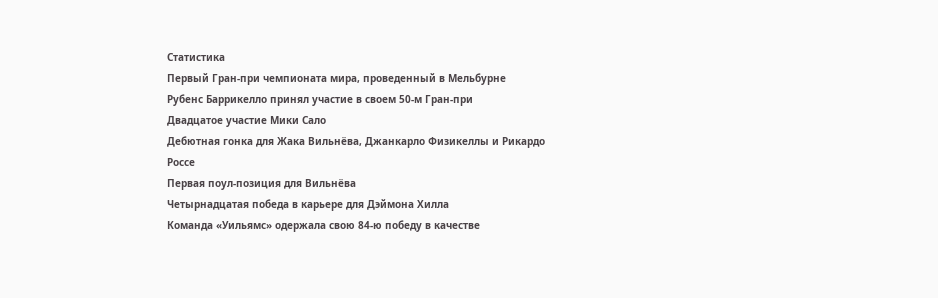Статистика
Первый Гран-при чемпионата мира, проведенный в Мельбурне
Рубенс Баррикелло принял участие в своем 50-м Гран-при
Двадцатое участие Мики Сало
Дебютная гонка для Жака Вильнёва, Джанкарло Физикеллы и Рикардо Россе
Первая поул-позиция для Вильнёва
Четырнадцатая победа в карьере для Дэймона Хилла
Команда «Уильямс» одержала свою 84-ю победу в качестве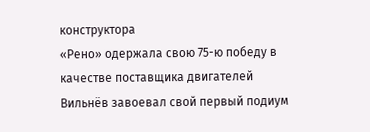конструктора
«Рено» одержала свою 75-ю победу в качестве поставщика двигателей
Вильнёв завоевал свой первый подиум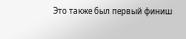Это также был первый финиш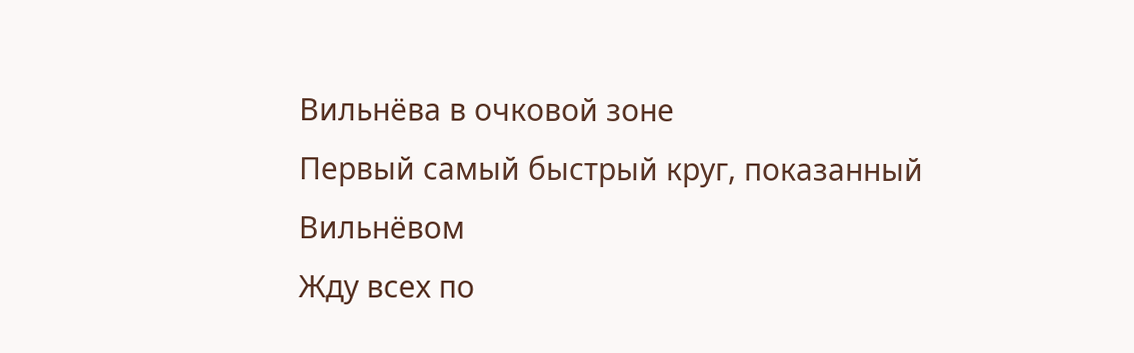Вильнёва в очковой зоне
Первый самый быстрый круг, показанный Вильнёвом
Жду всех по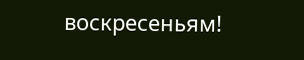воскресеньям!